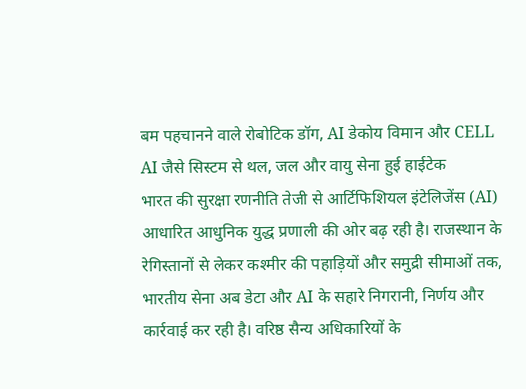बम पहचानने वाले रोबोटिक डॉग, AI डेकोय विमान और CELL AI जैसे सिस्टम से थल, जल और वायु सेना हुई हाईटेक
भारत की सुरक्षा रणनीति तेजी से आर्टिफिशियल इंटेलिजेंस (AI) आधारित आधुनिक युद्ध प्रणाली की ओर बढ़ रही है। राजस्थान के रेगिस्तानों से लेकर कश्मीर की पहाड़ियों और समुद्री सीमाओं तक, भारतीय सेना अब डेटा और AI के सहारे निगरानी, निर्णय और कार्रवाई कर रही है। वरिष्ठ सैन्य अधिकारियों के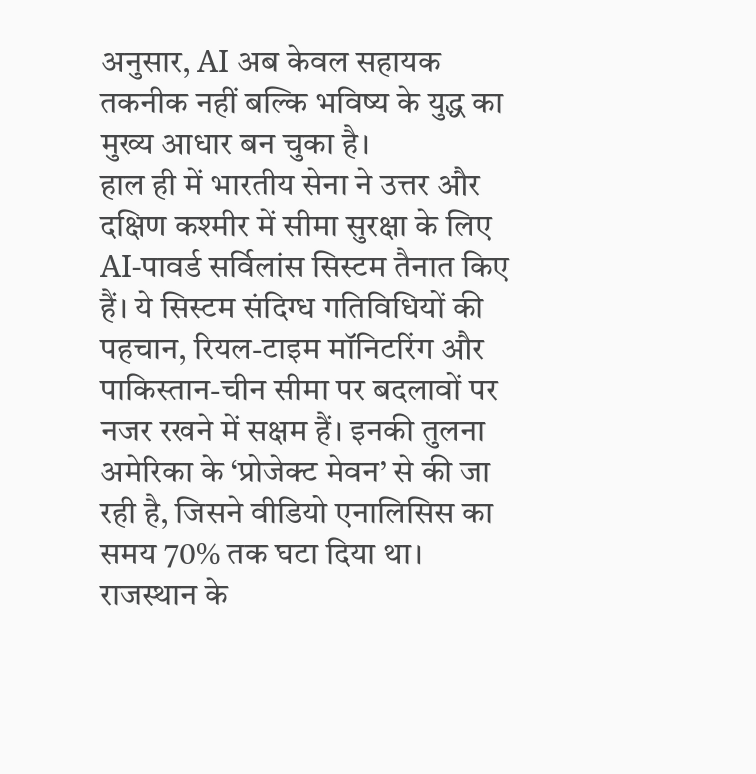अनुसार, AI अब केवल सहायक तकनीक नहीं बल्कि भविष्य के युद्ध का मुख्य आधार बन चुका है।
हाल ही में भारतीय सेना ने उत्तर और दक्षिण कश्मीर में सीमा सुरक्षा के लिए AI-पावर्ड सर्विलांस सिस्टम तैनात किए हैं। ये सिस्टम संदिग्ध गतिविधियों की पहचान, रियल-टाइम मॉनिटरिंग और पाकिस्तान-चीन सीमा पर बदलावों पर नजर रखने में सक्षम हैं। इनकी तुलना अमेरिका के ‘प्रोजेक्ट मेवन’ से की जा रही है, जिसने वीडियो एनालिसिस का समय 70% तक घटा दिया था।
राजस्थान के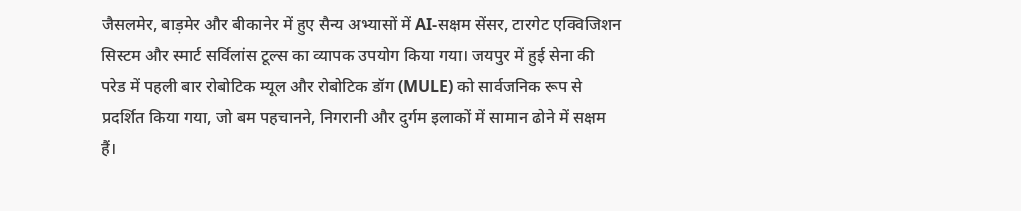जैसलमेर, बाड़मेर और बीकानेर में हुए सैन्य अभ्यासों में AI-सक्षम सेंसर, टारगेट एक्विजिशन सिस्टम और स्मार्ट सर्विलांस टूल्स का व्यापक उपयोग किया गया। जयपुर में हुई सेना की परेड में पहली बार रोबोटिक म्यूल और रोबोटिक डॉग (MULE) को सार्वजनिक रूप से प्रदर्शित किया गया, जो बम पहचानने, निगरानी और दुर्गम इलाकों में सामान ढोने में सक्षम हैं।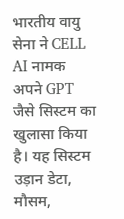भारतीय वायु सेना ने CELL AI नामक अपने GPT जैसे सिस्टम का खुलासा किया है। यह सिस्टम उड़ान डेटा, मौसम,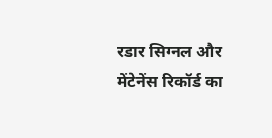रडार सिग्नल और मेंटेनेंस रिकॉर्ड का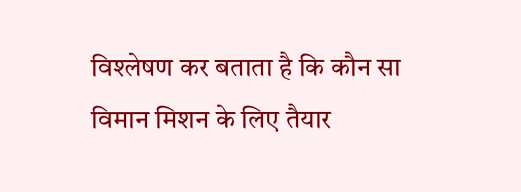विश्लेषण कर बताता है कि कौन सा विमान मिशन के लिए तैयार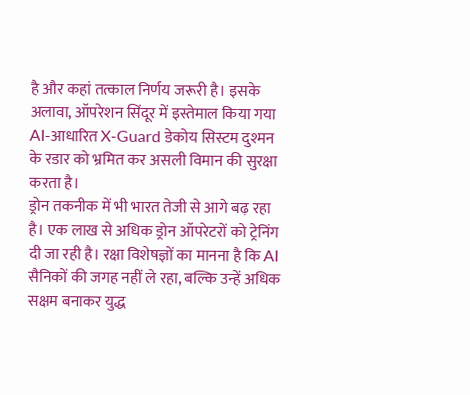है और कहां तत्काल निर्णय जरूरी है। इसके अलावा, ऑपरेशन सिंदूर में इस्तेमाल किया गया AI-आधारित X-Guard डेकोय सिस्टम दुश्मन के रडार को भ्रमित कर असली विमान की सुरक्षा करता है।
ड्रोन तकनीक में भी भारत तेजी से आगे बढ़ रहा है। एक लाख से अधिक ड्रोन ऑपरेटरों को ट्रेनिंग दी जा रही है। रक्षा विशेषज्ञों का मानना है कि AI सैनिकों की जगह नहीं ले रहा, बल्कि उन्हें अधिक सक्षम बनाकर युद्ध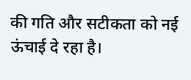की गति और सटीकता को नई ऊंचाई दे रहा है।